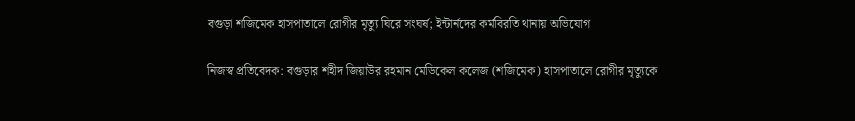বগুড়া শজিমেক হাসপাতালে রোগীর মৃত্যু ঘিরে সংঘর্ষ; ইন্টার্নদের কর্মবিরতি থানায় অভিযোগ

নিজস্ব প্রতিবেদক: বগুড়ার শহীদ জিয়াউর রহমান মেডিকেল কলেজ (শজিমেক) হাসপাতালে রোগীর মৃত্যুকে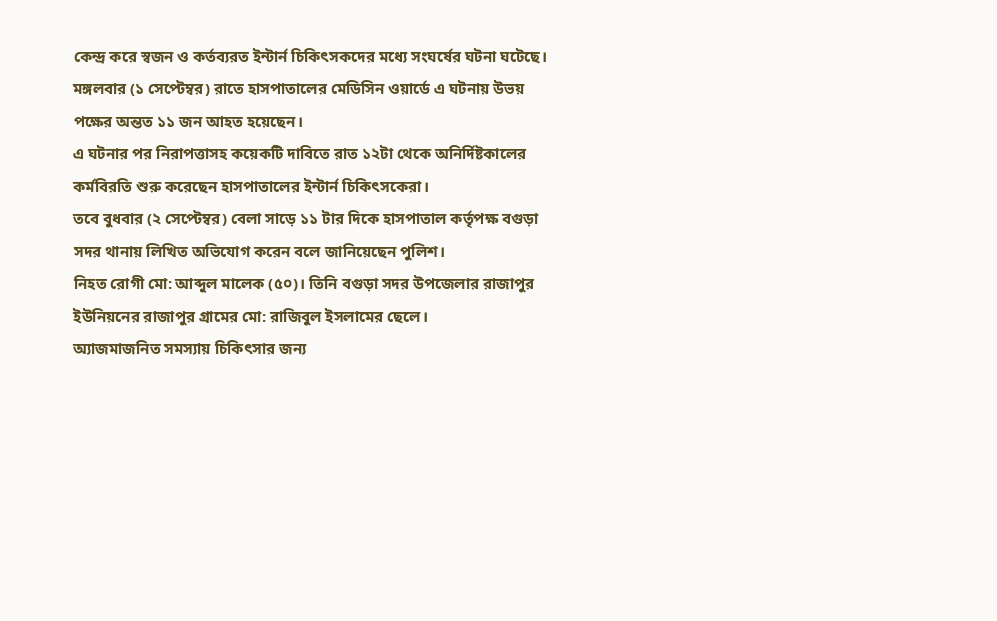কেন্দ্র করে স্বজন ও কর্তব্যরত ইন্টার্ন চিকিৎসকদের মধ্যে সংঘর্ষের ঘটনা ঘটেছে।
মঙ্গলবার (১ সেপ্টেম্বর) রাতে হাসপাতালের মেডিসিন ওয়ার্ডে এ ঘটনায় উভয় পক্ষের অন্তত ১১ জন আহত হয়েছেন।
এ ঘটনার পর নিরাপত্তাসহ কয়েকটি দাবিতে রাত ১২টা থেকে অনির্দিষ্টকালের কর্মবিরতি শুরু করেছেন হাসপাতালের ইন্টার্ন চিকিৎসকেরা।
তবে বুধবার (২ সেপ্টেম্বর) বেলা সাড়ে ১১ টার দিকে হাসপাতাল কর্তৃপক্ষ বগুড়া সদর থানায় লিখিত অভিযোগ করেন বলে জানিয়েছেন পুলিশ।
নিহত রোগী মো: আব্দুল মালেক (৫০)। তিনি বগুড়া সদর উপজেলার রাজাপুর ইউনিয়নের রাজাপুর গ্রামের মো: রাজিবুল ইসলামের ছেলে।
অ্যাজমাজনিত সমস্যায় চিকিৎসার জন্য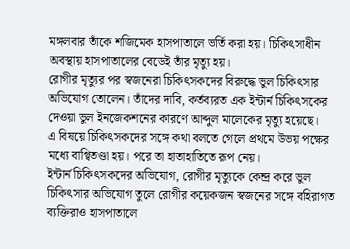মঙ্গলবার তাঁকে শজিমেক হাসপাতালে ভর্তি করা হয়। চিকিৎসাধীন অবস্থায় হাসপাতালের বেডেই তাঁর মৃত্যু হয়।
রোগীর মৃত্যুর পর স্বজনেরা চিকিৎসকদের বিরুদ্ধে ভুল চিকিৎসার অভিযোগ তোলেন। তাঁদের দাবি, কর্তব্যরত এক ইন্টার্ন চিকিৎসকের দেওয়া ভুল ইনজেকশনের কারণে আব্দুল মালেকের মৃত্যু হয়েছে।
এ বিষয়ে চিকিৎসকদের সঙ্গে কথা বলতে গেলে প্রথমে উভয় পক্ষের মধ্যে বাগ্বিতণ্ডা হয়। পরে তা হাতাহাতিতে রূপ নেয়।
ইন্টার্ন চিকিৎসকদের অভিযোগ, রোগীর মৃত্যুকে কেন্দ্র করে ভুল চিকিৎসার অভিযোগ তুলে রোগীর কয়েকজন স্বজনের সঙ্গে বহিরাগত ব্যক্তিরাও হাসপাতালে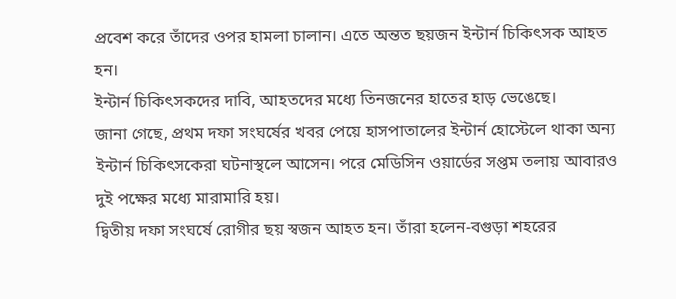প্রবেশ করে তাঁদের ওপর হামলা চালান। এতে অন্তত ছয়জন ইন্টার্ন চিকিৎসক আহত হন।
ইন্টার্ন চিকিৎসকদের দাবি, আহতদের মধ্যে তিনজনের হাতের হাড় ভেঙেছে।
জানা গেছে, প্রথম দফা সংঘর্ষের খবর পেয়ে হাসপাতালের ইন্টার্ন হোস্টেলে থাকা অন্য ইন্টার্ন চিকিৎসকেরা ঘটনাস্থলে আসেন। পরে মেডিসিন ওয়ার্ডের সপ্তম তলায় আবারও দুই পক্ষের মধ্যে মারামারি হয়।
দ্বিতীয় দফা সংঘর্ষে রোগীর ছয় স্বজন আহত হন। তাঁরা হলেন-বগুড়া শহরের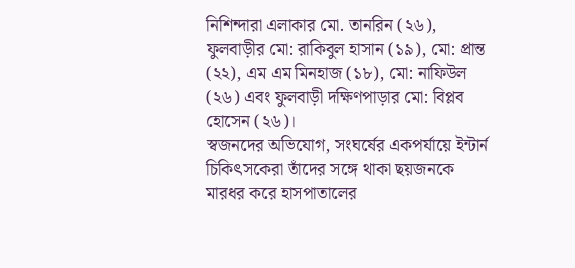নিশিন্দারা এলাকার মো. তানরিন (২৬), ফুলবাড়ীর মো: রাকিবুল হাসান (১৯), মো: প্রান্ত (২২), এম এম মিনহাজ (১৮), মো: নাফিউল (২৬) এবং ফুলবাড়ী দক্ষিণপাড়ার মো: বিপ্লব হোসেন (২৬)।
স্বজনদের অভিযোগ, সংঘর্ষের একপর্যায়ে ইন্টার্ন চিকিৎসকেরা তাঁদের সঙ্গে থাকা ছয়জনকে মারধর করে হাসপাতালের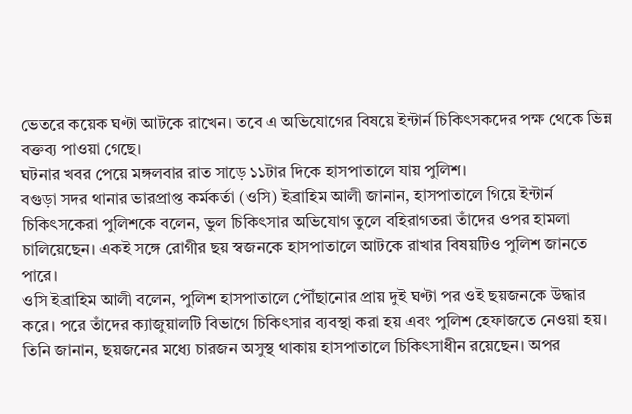ভেতরে কয়েক ঘণ্টা আটকে রাখেন। তবে এ অভিযোগের বিষয়ে ইন্টার্ন চিকিৎসকদের পক্ষ থেকে ভিন্ন বক্তব্য পাওয়া গেছে।
ঘটনার খবর পেয়ে মঙ্গলবার রাত সাড়ে ১১টার দিকে হাসপাতালে যায় পুলিশ।
বগুড়া সদর থানার ভারপ্রাপ্ত কর্মকর্তা (ওসি) ইব্রাহিম আলী জানান, হাসপাতালে গিয়ে ইন্টার্ন চিকিৎসকেরা পুলিশকে বলেন, ভুল চিকিৎসার অভিযোগ তুলে বহিরাগতরা তাঁদের ওপর হামলা চালিয়েছেন। একই সঙ্গে রোগীর ছয় স্বজনকে হাসপাতালে আটকে রাখার বিষয়টিও পুলিশ জানতে পারে।
ওসি ইব্রাহিম আলী বলেন, পুলিশ হাসপাতালে পৌঁছানোর প্রায় দুই ঘণ্টা পর ওই ছয়জনকে উদ্ধার করে। পরে তাঁদের ক্যাজুয়ালটি বিভাগে চিকিৎসার ব্যবস্থা করা হয় এবং পুলিশ হেফাজতে নেওয়া হয়।
তিনি জানান, ছয়জনের মধ্যে চারজন অসুস্থ থাকায় হাসপাতালে চিকিৎসাধীন রয়েছেন। অপর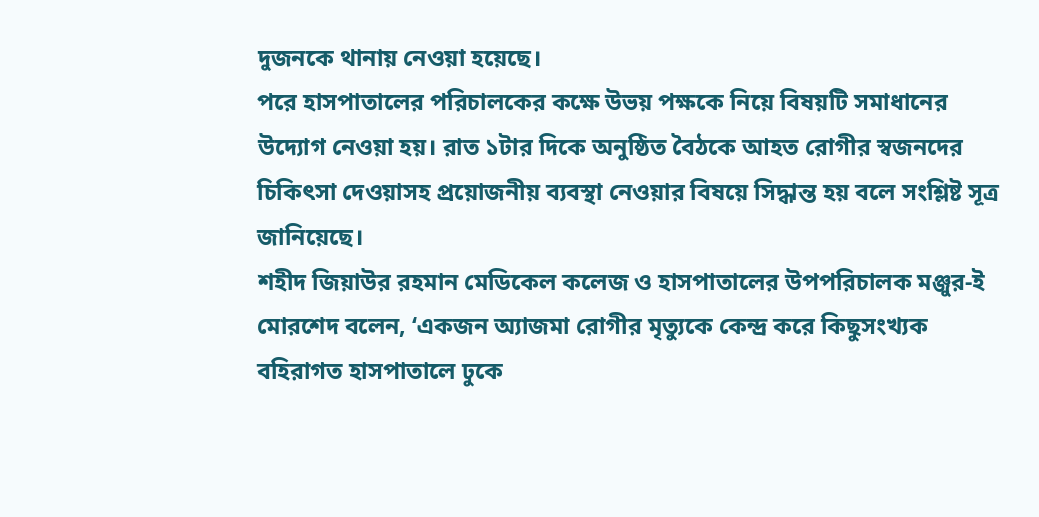দুজনকে থানায় নেওয়া হয়েছে।
পরে হাসপাতালের পরিচালকের কক্ষে উভয় পক্ষকে নিয়ে বিষয়টি সমাধানের উদ্যোগ নেওয়া হয়। রাত ১টার দিকে অনুষ্ঠিত বৈঠকে আহত রোগীর স্বজনদের চিকিৎসা দেওয়াসহ প্রয়োজনীয় ব্যবস্থা নেওয়ার বিষয়ে সিদ্ধান্ত হয় বলে সংশ্লিষ্ট সূত্র জানিয়েছে।
শহীদ জিয়াউর রহমান মেডিকেল কলেজ ও হাসপাতালের উপপরিচালক মঞ্জুর-ই মোরশেদ বলেন, ‘একজন অ্যাজমা রোগীর মৃত্যুকে কেন্দ্র করে কিছুসংখ্যক বহিরাগত হাসপাতালে ঢুকে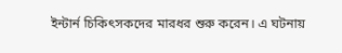ইন্টার্ন চিকিৎসকদের মারধর শুরু করেন। এ ঘটনায়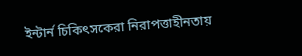ইন্টার্ন চিকিৎসকেরা নিরাপত্তাহীনতায়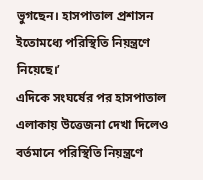ভুগছেন। হাসপাতাল প্রশাসন ইতোমধ্যে পরিস্থিতি নিয়ন্ত্রণে নিয়েছে।’
এদিকে সংঘর্ষের পর হাসপাতাল এলাকায় উত্তেজনা দেখা দিলেও বর্তমানে পরিস্থিতি নিয়ন্ত্রণে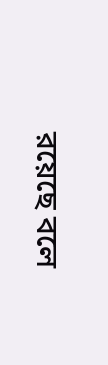রয়েছে বলে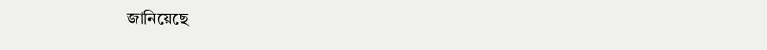জানিয়েছে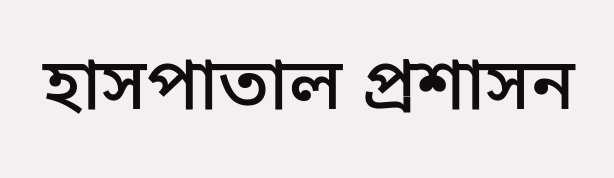হাসপাতাল প্রশাসন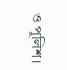ও পুলিশ।